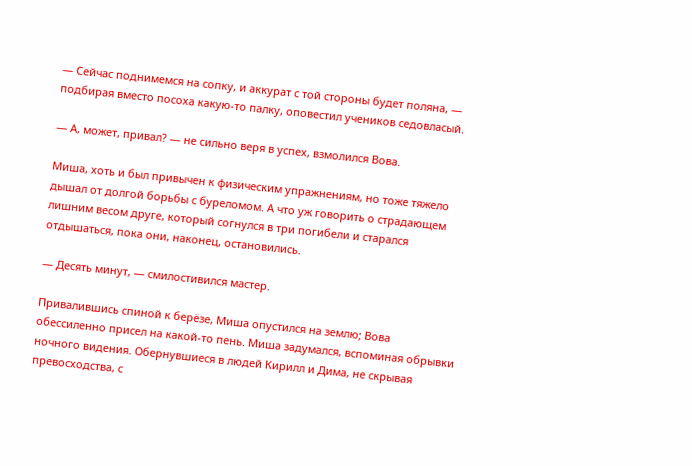— Сейчас поднимемся на сопку, и аккурат с той стороны будет поляна, — подбирая вместо посоха какую-то палку, оповестил учеников седовласый.

— А, может, привал? — не сильно веря в успех, взмолился Вова.

Миша, хоть и был привычен к физическим упражнениям, но тоже тяжело дышал от долгой борьбы с буреломом. А что уж говорить о страдающем лишним весом друге, который согнулся в три погибели и старался отдышаться, пока они, наконец, остановились.

— Десять минут, — смилостивился мастер.

Привалившись спиной к берёзе, Миша опустился на землю; Вова обессиленно присел на какой-то пень. Миша задумался, вспоминая обрывки ночного видения. Обернувшиеся в людей Кирилл и Дима, не скрывая превосходства, с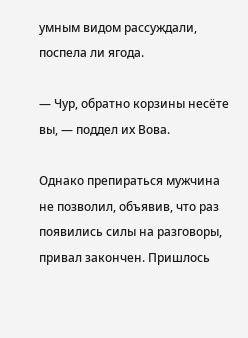умным видом рассуждали, поспела ли ягода.

— Чур, обратно корзины несёте вы, — поддел их Вова.

Однако препираться мужчина не позволил, объявив, что раз появились силы на разговоры, привал закончен. Пришлось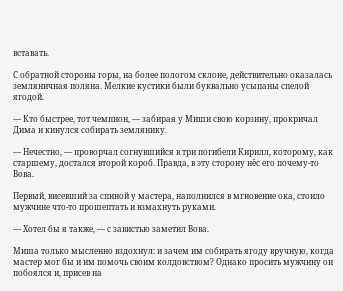вставать.

С обратной стороны горы, на более пологом склоне, действительно оказалась земляничная поляна. Мелкие кустики были буквально усыпаны спелой ягодой.

— Кто быстрее, тот чемпион, — забирая у Миши свою корзину, прокричал Дима и кинулся собирать землянику.

— Нечестно, — проворчал согнувшийся в три погибели Кирилл, которому, как старшему, достался второй короб. Правда, в эту сторону нёс его почему-то Вова.

Первый, висевший за спиной у мастера, наполнился в мгновение ока, стоило мужчине что-то прошептать и взмахнуть руками.

— Хотел бы я также, — с завистью заметил Вова.

Миша только мысленно вздохнул: и зачем им собирать ягоду вручную, когда мастер мог бы и им помочь своим колдовством? Однако просить мужчину он побоялся и, присев на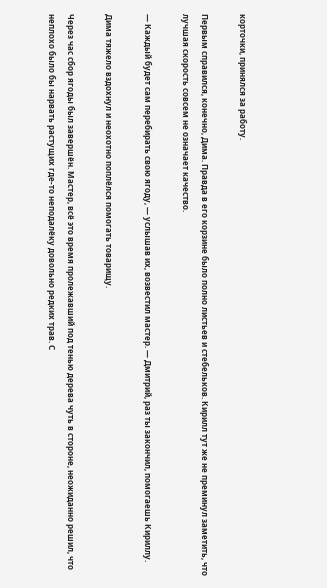корточки, принялся за работу.

Первым справился, конечно, Дима. Правда в его корзине было полно листьев и стебельков. Кирилл тут же не преминул заметить, что лучшая скорость совсем не означает качество.

— Каждый будет сам перебирать свою ягоду, — услышав их, возвестил мастер. — Дмитрий, раз ты закончил, помогаешь Кириллу.

Дима тяжело вздохнул и неохотно поплёлся помогать товарищу.

Через час сбор ягоды был завершён. Мастер, всё это время пролежавший под тенью дерева чуть в стороне, неожиданно решил, что неплохо было бы нарвать растущих где-то неподалёку довольно редких трав. С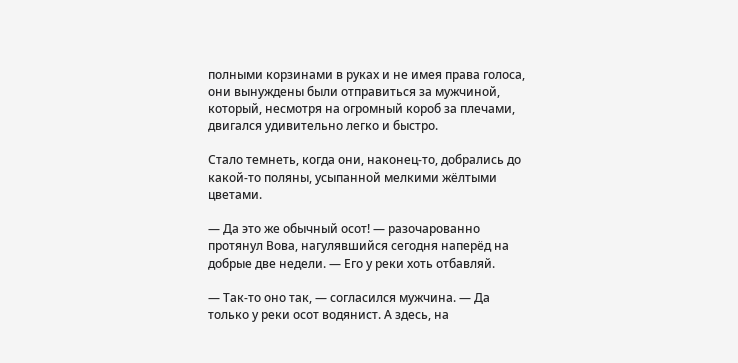полными корзинами в руках и не имея права голоса, они вынуждены были отправиться за мужчиной, который, несмотря на огромный короб за плечами, двигался удивительно легко и быстро.

Стало темнеть, когда они, наконец-то, добрались до какой-то поляны, усыпанной мелкими жёлтыми цветами.

— Да это же обычный осот! — разочарованно протянул Вова, нагулявшийся сегодня наперёд на добрые две недели. — Его у реки хоть отбавляй.

— Так-то оно так, — согласился мужчина. — Да только у реки осот водянист. А здесь, на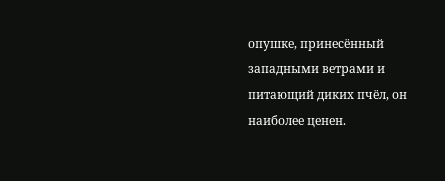опушке, принесённый западными ветрами и питающий диких пчёл, он наиболее ценен.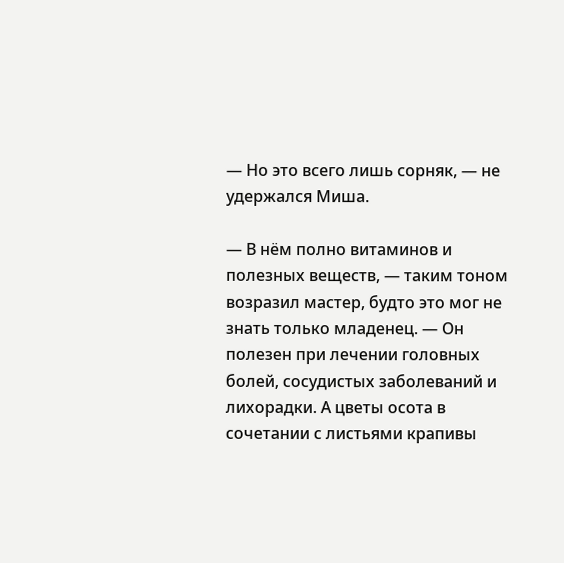— Но это всего лишь сорняк, — не удержался Миша.

— В нём полно витаминов и полезных веществ, — таким тоном возразил мастер, будто это мог не знать только младенец. — Он полезен при лечении головных болей, сосудистых заболеваний и лихорадки. А цветы осота в сочетании с листьями крапивы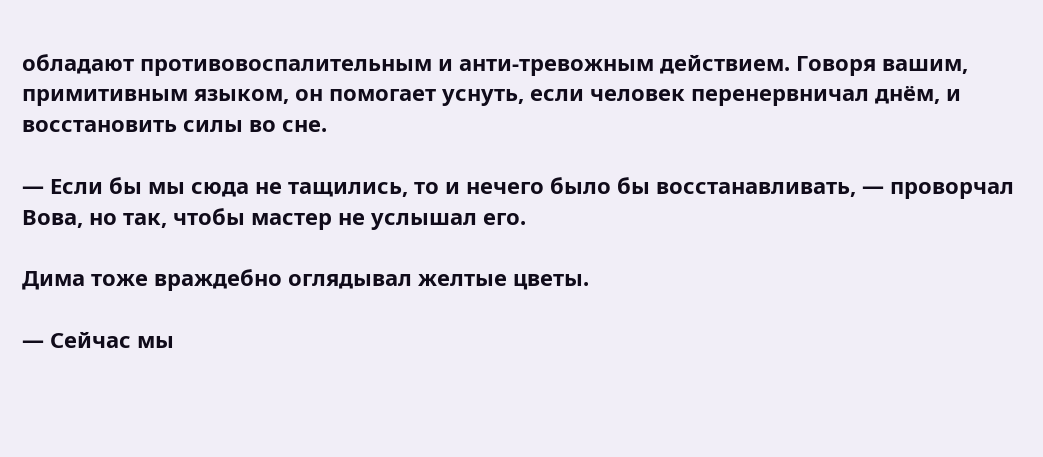обладают противовоспалительным и анти-тревожным действием. Говоря вашим, примитивным языком, он помогает уснуть, если человек перенервничал днём, и восстановить силы во сне.

— Если бы мы сюда не тащились, то и нечего было бы восстанавливать, — проворчал Вова, но так, чтобы мастер не услышал его.

Дима тоже враждебно оглядывал желтые цветы.

— Сейчас мы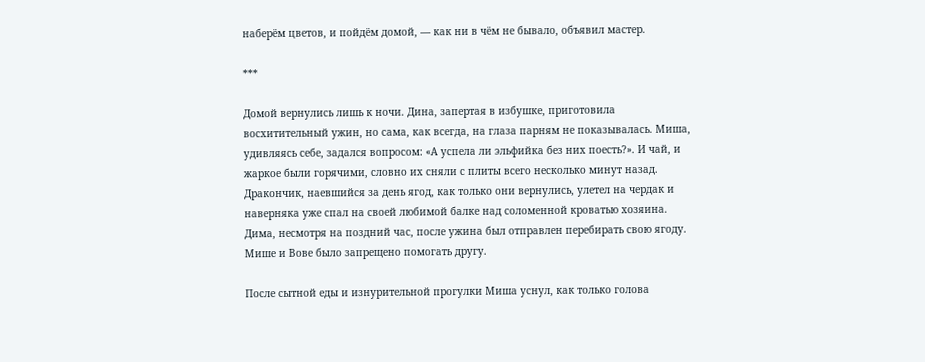наберём цветов, и пойдём домой, — как ни в чём не бывало, объявил мастер.

***

Домой вернулись лишь к ночи. Дина, запертая в избушке, приготовила восхитительный ужин, но сама, как всегда, на глаза парням не показывалась. Миша, удивляясь себе, задался вопросом: «А успела ли эльфийка без них поесть?». И чай, и жаркое были горячими, словно их сняли с плиты всего несколько минут назад. Дракончик, наевшийся за день ягод, как только они вернулись, улетел на чердак и наверняка уже спал на своей любимой балке над соломенной кроватью хозяина. Дима, несмотря на поздний час, после ужина был отправлен перебирать свою ягоду. Мише и Вове было запрещено помогать другу.

После сытной еды и изнурительной прогулки Миша уснул, как только голова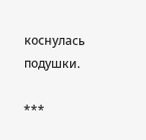коснулась подушки.

***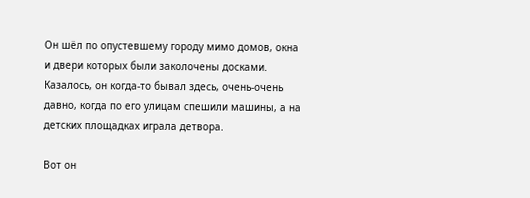Он шёл по опустевшему городу мимо домов, окна и двери которых были заколочены досками. Казалось, он когда-то бывал здесь, очень-очень давно, когда по его улицам спешили машины, а на детских площадках играла детвора.

Вот он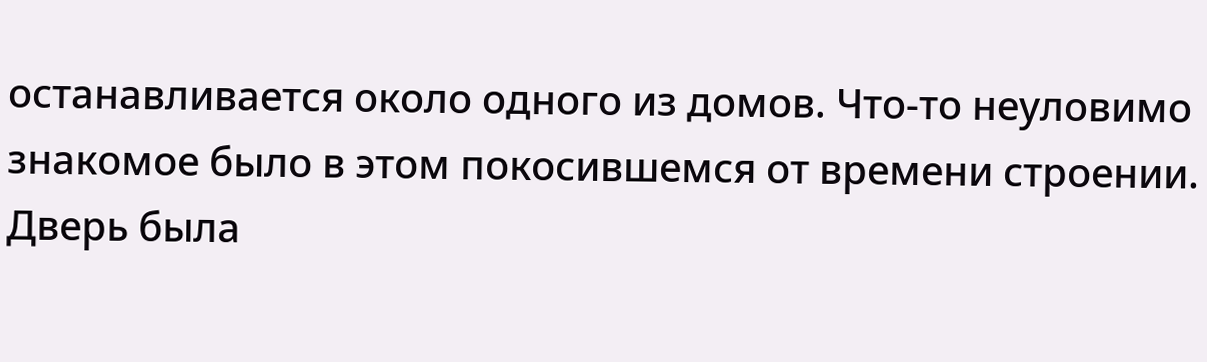останавливается около одного из домов. Что-то неуловимо знакомое было в этом покосившемся от времени строении. Дверь была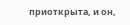приоткрыта, и он,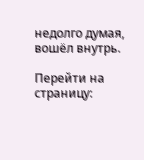недолго думая, вошёл внутрь.

Перейти на страницу: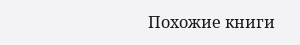Похожие книги